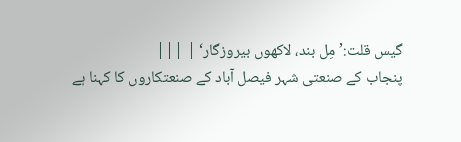گیس قلت:’مِل بند، لاکھوں بیروزگار‘ | |||
پنجاب کے صنعتی شہر فیصل آباد کے صنعتکاروں کا کہنا ہے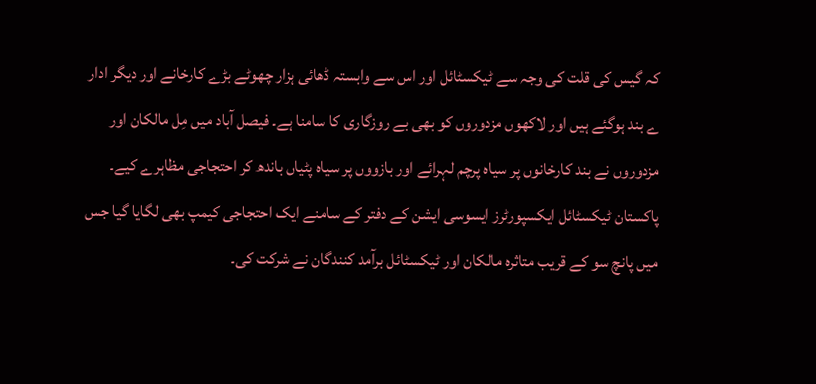کہ گیس کی قلت کی وجہ سے ٹیکسٹائل اور اس سے وابستہ ڈھائی ہزار چھوٹے بڑے کارخانے اور دیگر ادار ے بند ہوگئے ہیں اور لاکھوں مزدوروں کو بھی بے روزگاری کا سامنا ہے۔ فیصل آباد میں مِل مالکان اور مزدوروں نے بند کارخانوں پر سیاہ پرچم لہرائے اور بازووں پر سیاہ پٹیاں باندھ کر احتجاجی مظاہرے کیے۔ پاکستان ٹیکسٹائل ایکسپورٹرز ایسوسی ایشن کے دفتر کے سامنے ایک احتجاجی کیمپ بھی لگایا گیا جس میں پانچ سو کے قریب متاثرہ مالکان اور ٹیکسٹائل برآمد کنندگان نے شرکت کی۔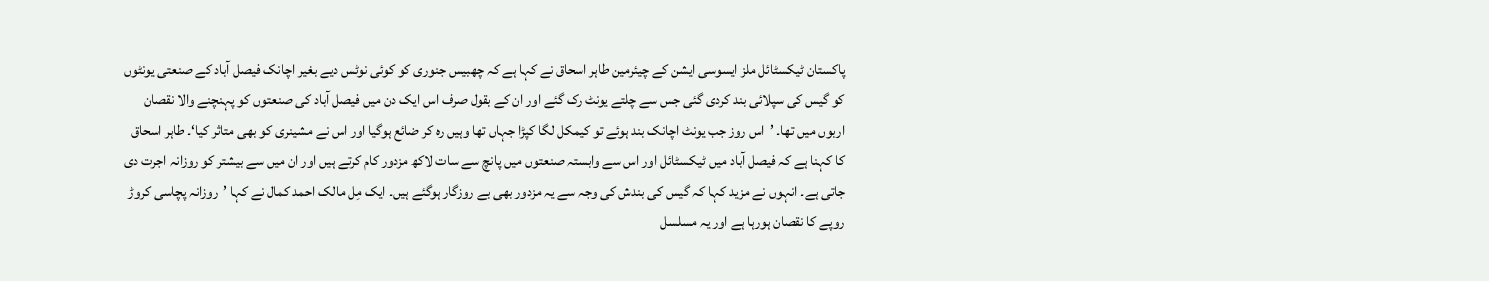پاکستان ٹیکسٹائل ملز ایسوسی ایشن کے چیئرمین طاہر اسحاق نے کہا ہے کہ چھبیس جنوری کو کوئی نوٹس دیے بغیر اچانک فیصل آباد کے صنعتی یونٹوں کو گیس کی سپلائی بند کردی گئی جس سے چلتے یونٹ رک گئے اور ان کے بقول صرف اس ایک دن میں فیصل آباد کی صنعتوں کو پہنچنے والا نقصان اربوں میں تھا۔ ’اس روز جب یونٹ اچانک بند ہوئے تو کیمکل لگا کپڑا جہاں تھا وہیں رہ کر ضائع ہوگیا اور اس نے مشینری کو بھی متاثر کیا‘۔ طاہر اسحاق کا کہنا ہے کہ فیصل آباد میں ٹیکسٹائل اور اس سے وابستہ صنعتوں میں پانچ سے سات لاکھ مزدور کام کرتے ہیں اور ان میں سے بیشتر کو روزانہ اجرت دی جاتی ہے۔ انہوں نے مزید کہا کہ گیس کی بندش کی وجہ سے یہ مزدور بھی بے روزگار ہوگئے ہیں۔ ایک مِل مالک احمد کمال نے کہا ’روزانہ پچاسی کروڑ روپے کا نقصان ہورہا ہے اور یہ مسلسل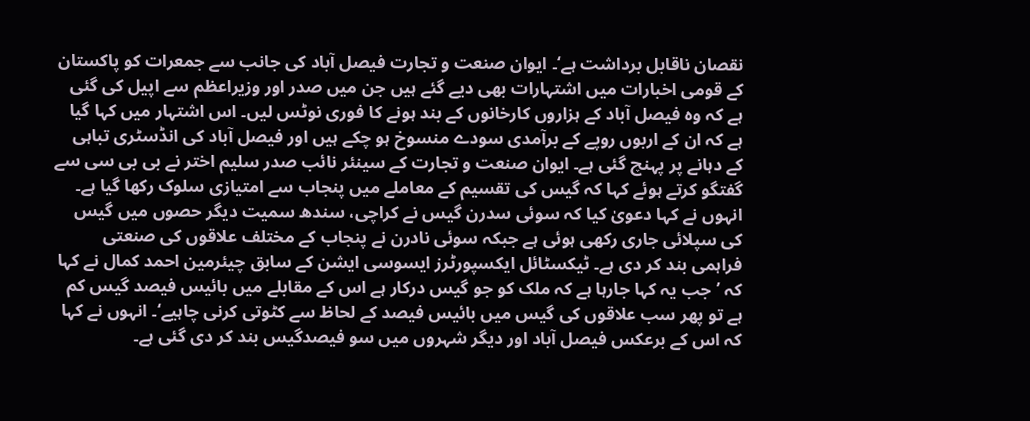نقصان ناقابل برداشت ہے‘۔ ایوان صنعت و تجارت فیصل آباد کی جانب سے جمعرات کو پاکستان کے قومی اخبارات میں اشتہارات بھی دیے گئے ہیں جن میں صدر اور وزیراعظم سے اپیل کی گئی ہے کہ وہ فیصل آباد کے ہزاروں کارخانوں کے بند ہونے کا فوری نوٹس لیں۔ اس اشتہار میں کہا گیا ہے کہ ان کے اربوں روپے کے برآمدی سودے منسوخ ہو چکے ہیں اور فیصل آباد کی انڈسٹری تباہی کے دہانے پر پہنچ گئی ہے۔ ایوان صنعت و تجارت کے سینئر نائب صدر سلیم اختر نے بی بی سی سے گفتگو کرتے ہوئے کہا کہ گیس کی تقسیم کے معاملے میں پنجاب سے امتیازی سلوک رکھا گیا ہے۔ انہوں نے کہا دعویٰ کیا کہ سوئی سدرن گیس نے کراچی، سندھ سمیت دیگر حصوں میں گیس کی سپلائی جاری رکھی ہوئی ہے جبکہ سوئی نادرن نے پنجاب کے مختلف علاقوں کی صنعتی فراہمی بند کر دی ہے۔ ٹیکسٹائل ایکسپورٹرز ایسوسی ایشن کے سابق چیئرمین احمد کمال نے کہا کہ ’جب یہ کہا جارہا ہے کہ ملک کو جو گیس درکار ہے اس کے مقابلے میں بائیس فیصد گیس کم ہے تو پھر سب علاقوں کی گیس میں بائیس فیصد کے لحاظ سے کٹوتی کرنی چاہیے‘۔ انہوں نے کہا کہ اس کے برعکس فیصل آباد اور دیگر شہروں میں سو فیصدگیس بند کر دی گئی ہے۔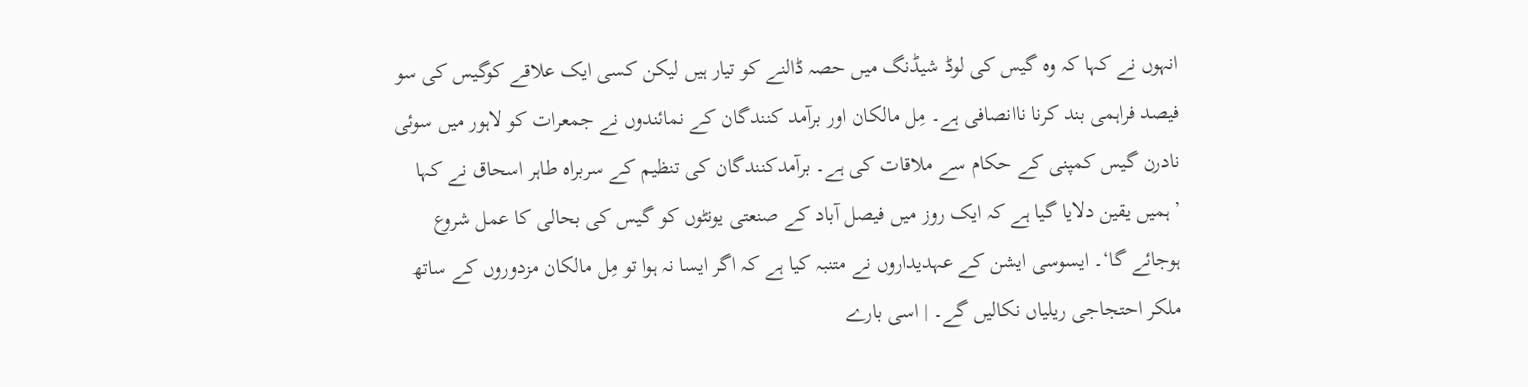انہوں نے کہا کہ وہ گیس کی لوڈ شیڈنگ میں حصہ ڈالنے کو تیار ہیں لیکن کسی ایک علاقے کوگیس کی سو فیصد فراہمی بند کرنا ناانصافی ہے۔ مِل مالکان اور برآمد کنندگان کے نمائندوں نے جمعرات کو لاہور میں سوئی نادرن گیس کمپنی کے حکام سے ملاقات کی ہے۔ برآمدکنندگان کی تنظیم کے سربراہ طاہر اسحاق نے کہا ’ہمیں یقین دلایا گیا ہے کہ ایک روز میں فیصل آباد کے صنعتی یونٹوں کو گیس کی بحالی کا عمل شروع ہوجائے گا‘۔ ایسوسی ایشن کے عہدیداروں نے متنبہ کیا ہے کہ اگر ایسا نہ ہوا تو مِل مالکان مزدوروں کے ساتھ ملکر احتجاجی ریلیاں نکالیں گے۔ | اسی بارے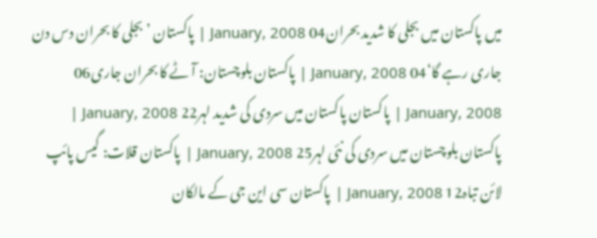میں پاکستان میں بجلی کا شدید بحران04 January, 2008 | پاکستان ’بجلی کا بحران دس دن جاری رہے گا‘04 January, 2008 | پاکستان بلوچستان: آٹے کا بحران جاری06 January, 2008 | پاکستان پاکستان میں سردی کی شدید لہر22 January, 2008 | پاکستان بلوچستان میں سردی کی نئی لہر25 January, 2008 | پاکستان قلات: گیس پائپ لائن تباہ12 January, 2008 | پاکستان سی این جی کے مالکان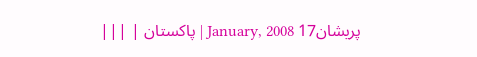پریشان17 January, 2008 | پاکستان | |||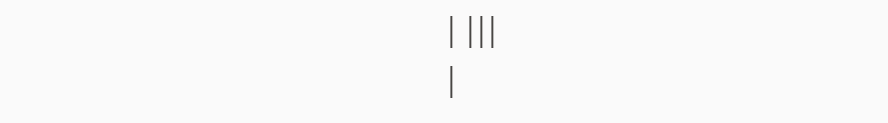| |||
|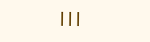|||